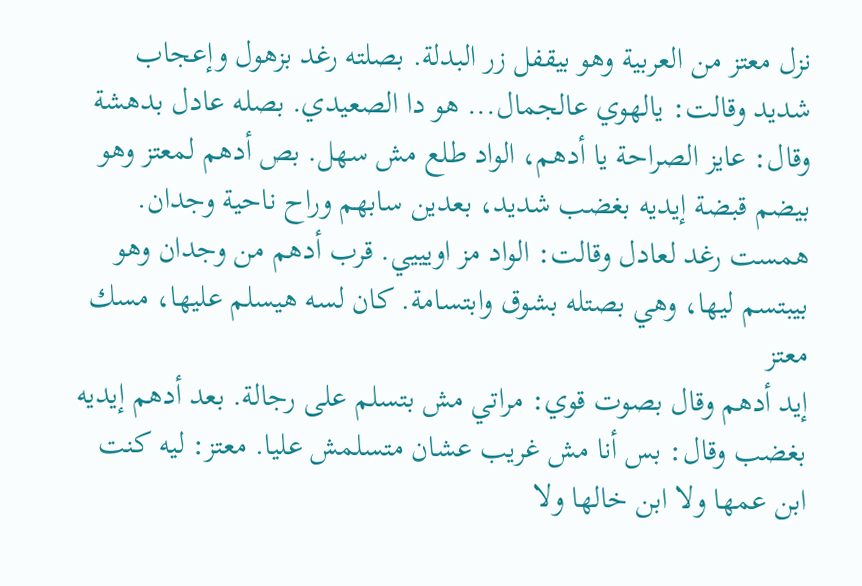نزل معتز من العربية وهو بيقفل زر البدلة. بصلته رغد بزهول وإعجاب شديد وقالت: يالهوي عالجمال... هو دا الصعيدي. بصله عادل بدهشة وقال: عايز الصراحة يا أدهم، الواد طلع مش سهل. بص أدهم لمعتز وهو بيضم قبضة إيديه بغضب شديد، بعدين سابهم وراح ناحية وجدان. همست رغد لعادل وقالت: الواد مز اويييي. قرب أدهم من وجدان وهو بيبتسم ليها، وهي بصتله بشوق وابتسامة. كان لسه هيسلم عليها، مسك معتز
إيد أدهم وقال بصوت قوي: مراتي مش بتسلم على رجالة. بعد أدهم إيديه بغضب وقال: بس أنا مش غريب عشان متسلمش عليا. معتز: ليه كنت ابن عمها ولا ابن خالها ولا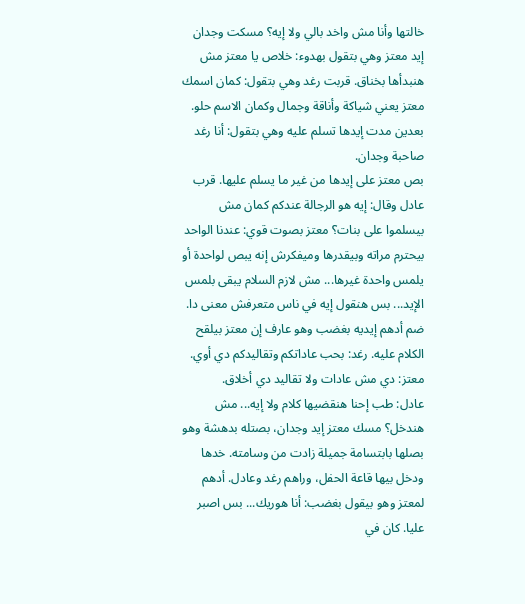خالتها وأنا مش واخد بالي ولا إيه؟ مسكت وجدان إيد معتز وهي بتقول بهدوء: خلاص يا معتز مش هنبدأها بخناق. قربت رغد وهي بتقول: كمان اسمك معتز يعني شياكة وأناقة وجمال وكمان الاسم حلو. بعدين مدت إيدها تسلم عليه وهي بتقول: أنا رغد صاحبة وجدان.
بص معتز على إيدها من غير ما يسلم عليها. قرب عادل وقال: إيه هو الرجالة عندكم كمان مش بيسلموا على بنات؟ معتز بصوت قوي: عندنا الواحد بيحترم مراته وبيقدرها وميفكرش إنه يبص لواحدة أو يلمس واحدة غيرها... مش لازم السلام يبقى بلمس الإيد... بس هنقول إيه في ناس متعرفش معنى دا. ضم أدهم إيديه بغضب وهو عارف إن معتز بيلقح الكلام عليه. رغد: بحب عاداتكم وتقاليدكم دي أوي. معتز: دي مش عادات ولا تقاليد دي أخلاق.
عادل: طب إحنا هنقضيها كلام ولا إيه... مش هندخل؟ مسك معتز إيد وجدان، بصتله بدهشة وهو بصلها بابتسامة جميلة زادت من وسامته. خدها ودخل بيها قاعة الحفل، وراهم رغد وعادل. أدهم لمعتز وهو بيقول بغضب: أنا هوريك... بس اصبر عليا. كان في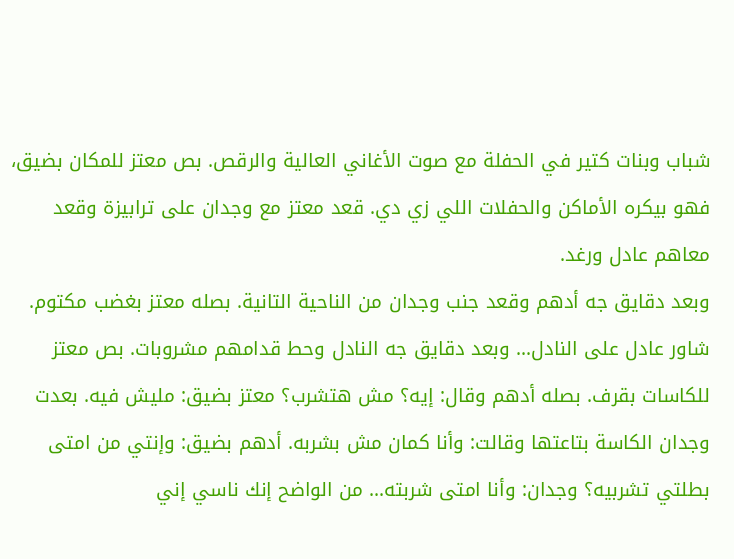شباب وبنات كتير في الحفلة مع صوت الأغاني العالية والرقص. بص معتز للمكان بضيق، فهو بيكره الأماكن والحفلات اللي زي دي. قعد معتز مع وجدان على ترابيزة وقعد معاهم عادل ورغد.
وبعد دقايق جه أدهم وقعد جنب وجدان من الناحية التانية. بصله معتز بغضب مكتوم. شاور عادل على النادل... وبعد دقايق جه النادل وحط قدامهم مشروبات. بص معتز للكاسات بقرف. بصله أدهم وقال: إيه؟ مش هتشرب؟ معتز بضيق: مليش فيه. بعدت وجدان الكاسة بتاعتها وقالت: وأنا كمان مش بشربه. أدهم بضيق: وإنتي من امتى بطلتي تشربيه؟ وجدان: وأنا امتى شربته... من الواضح إنك ناسي إني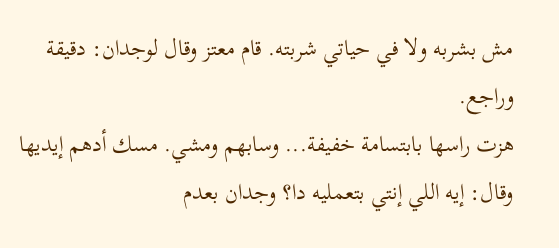مش بشربه ولا في حياتي شربته. قام معتز وقال لوجدان: دقيقة وراجع.
هزت راسها بابتسامة خفيفة... وسابهم ومشي. مسك أدهم إيديها وقال: إيه اللي إنتي بتعمليه دا؟ وجدان بعدم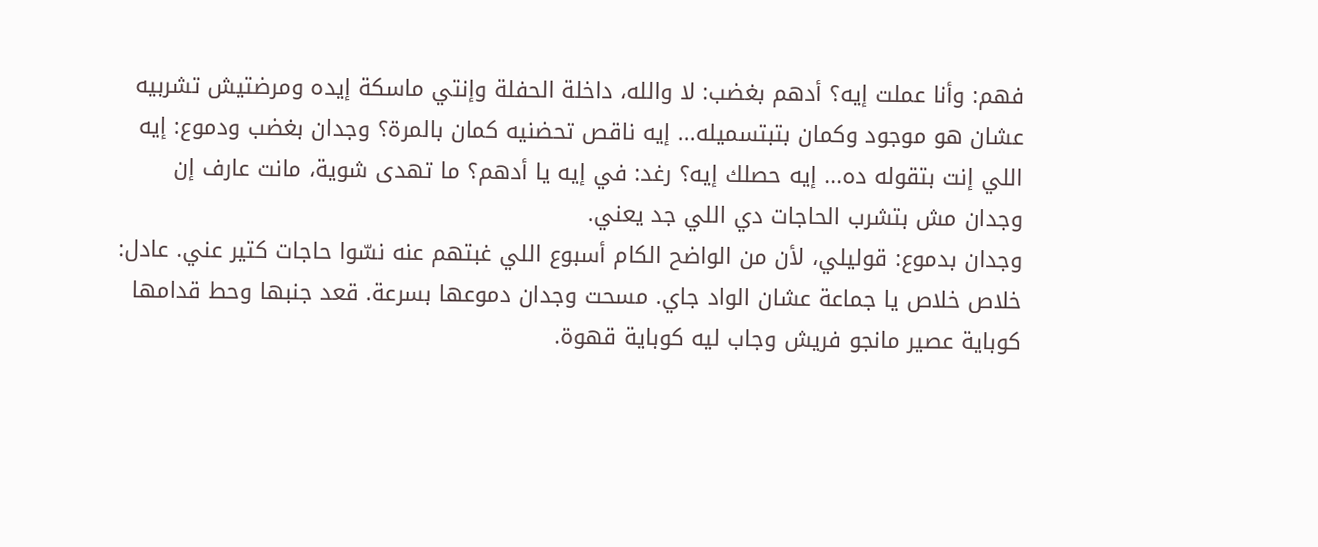فهم: وأنا عملت إيه؟ أدهم بغضب: لا والله، داخلة الحفلة وإنتي ماسكة إيده ومرضتيش تشربيه عشان هو موجود وكمان بتبتسميله... إيه ناقص تحضنيه كمان بالمرة؟ وجدان بغضب ودموع: إيه اللي إنت بتقوله ده... إيه حصلك إيه؟ رغد: في إيه يا أدهم؟ ما تهدى شوية، مانت عارف إن وجدان مش بتشرب الحاجات دي اللي جد يعني.
وجدان بدموع: قوليلي، لأن من الواضح الكام أسبوع اللي غبتهم عنه نسّوا حاجات كتير عني. عادل: خلاص خلاص يا جماعة عشان الواد جاي. مسحت وجدان دموعها بسرعة. قعد جنبها وحط قدامها كوباية عصير مانجو فريش وجاب ليه كوباية قهوة.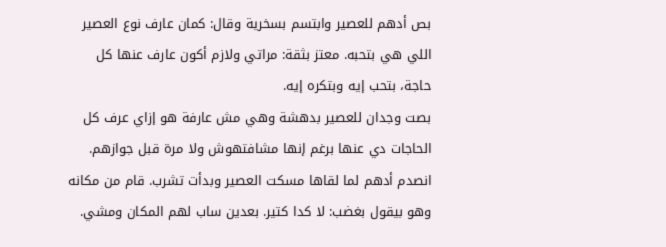بص أدهم للعصير وابتسم بسخرية وقال: كمان عارف نوع العصير اللي هي بتحبه. معتز بثقة: مراتي ولازم أكون عارف عنها كل حاجة، بتحب إيه وبتكره إيه.
بصت وجدان للعصير بدهشة وهي مش عارفة هو إزاي عرف كل الحاجات دي عنها برغم إنها مشافتهوش ولا مرة قبل جوازهم. انصدم أدهم لما لقاها مسكت العصير وبدأت تشرب. قام من مكانه وهو بيقول بغضب: لا كدا كتير. بعدين ساب لهم المكان ومشي.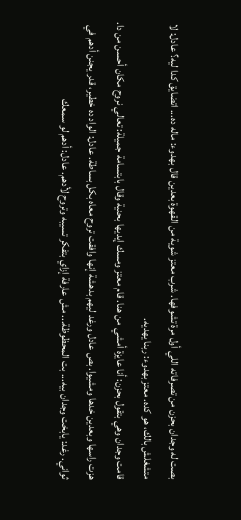بصت له وجدان بحزن من تصرفاته اللي أول مرة تشوفها. شرب معتز شوية من القهوة بعدين قال بهدوء: ماله ده... اتضايق كدا ليه؟ عادل: لا متشغلش بالك، هو كده. معتز بهدوء: ربنا يهديه.
قامت وجدان وهي بتقول بحزن: أنا عايزة أمشي من هنا. قام معتز ومسك إيديها بحنية وقال بابتسامة جميلة: تعالي نروح مكان أحسن من دا. هزت راسها وبعدين خدها ومشيوا. بص عادل ورغد ليهم بدهشة إنها وافقت تروح معاه بكل بساطة. عادل: الواد ده خطير، قدر يجنن أدهم في ثواني. رغد: يابخت وجدان بيه... بت المحظوظة... مش عارفة إزاي بتفكر تسيبه وتروح لأدهم. عادل: أدهم لو سمعك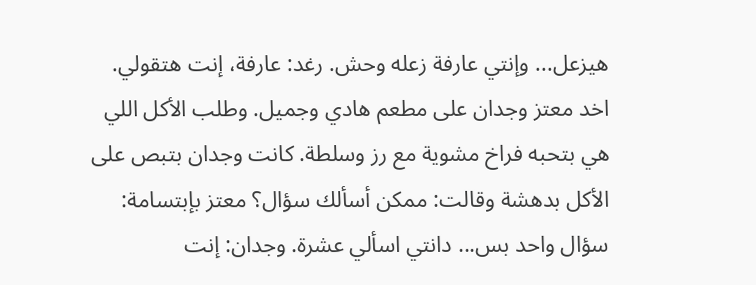هيزعل... وإنتي عارفة زعله وحش. رغد: عارفة، إنت هتقولي.
اخد معتز وجدان على مطعم هادي وجميل. وطلب الأكل اللي هي بتحبه فراخ مشوية مع رز وسلطة. كانت وجدان بتبص على الأكل بدهشة وقالت: ممكن أسألك سؤال؟ معتز بإبتسامة: سؤال واحد بس... دانتي اسألي عشرة. وجدان: إنت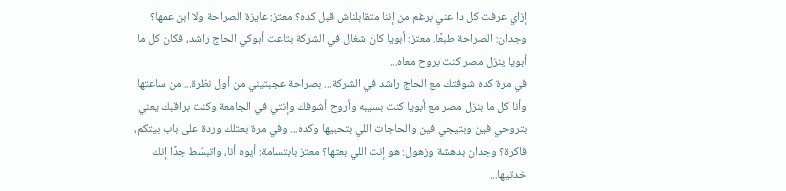إزاي عرفت كل دا عني برغم من إننا متقابلناش قبل كده؟ معتز: عايزة الصراحة ولا ابن عمها؟ وجدان: الصراحة طبعًا. معتز: أبويا كان شغال في الشركة بتاعت أبوكي الحاج راشد، فكان كل ما أبويا ينزل مصر كنت بروح معاه...
في مرة كده شوفتك مع الحاج راشد في الشركة... بصراحة عجبتيني من أول نظرة... من ساعتها وأنا كل ما بنزل مصر مع أبويا كنت بسيبه وأروح أشوفك وإنتي في الجامعة وكنت براقبك يعني بتروحي فين وبتيجي فين والحاجات اللي بتحبيها وكده... وفي مرة بعتلك وردة على باب بيتكم، فاكرة؟ وجدان بدهشة وزهول: هو إنت اللي بعتها؟ معتز بابتسامة: أيوه أنا، واتبسّط جدًا إنك خدتيها...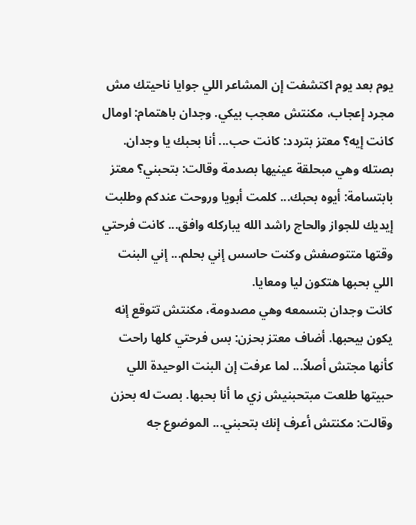يوم بعد يوم اكتشفت إن المشاعر اللي جوايا ناحيتك مش مجرد إعجاب، مكنتش معجب بيكي. وجدان باهتمام: اومال كانت إيه؟ معتز بتردد: كانت حب... أنا بحبك يا وجدان. بصتله وهي مبحلقة عينيها بصدمة وقالت: بتحبني؟ معتز بابتسامة: أيوه بحبك... كلمت أبويا وروحت عندكم وطلبت إيديك للجواز والحاج راشد الله يباركله وافق... كانت فرحتي وقتها متتوصفش وكنت حاسس إني بحلم... إني البنت اللي بحبها هتكون ليا ومعايا.
كانت وجدان بتسمعه وهي مصدومة، مكنتش تتوقع إنه يكون بيحبها. أضاف معتز بحزن: بس فرحتي كلها راحت كأنها مجتش أصلاً... لما عرفت إن البنت الوحيدة اللي حبيتها طلعت مبتحبنيش زي ما أنا بحبها. بصت له بحزن وقالت: مكنتش أعرف إنك بتحبني... الموضوع جه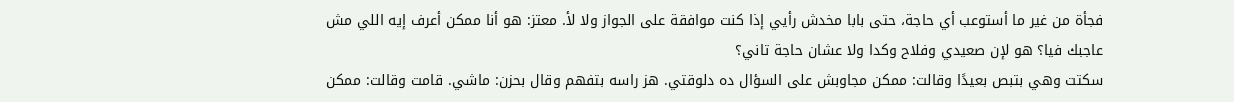فجأة من غير ما أستوعب أي حاجة، حتى بابا مخدش رأيي إذا كنت موافقة على الجواز ولا لأ. معتز: هو أنا ممكن أعرف إيه اللي مش عاجبك فيا؟ هو لإن صعيدي وفلاح وكدا ولا عشان حاجة تاني؟
سكتت وهي بتبص بعيدًا وقالت: ممكن مجاوبش على السؤال ده دلوقتي. هز راسه بتفهم وقال بحزن: ماشي. قامت وقالت: ممكن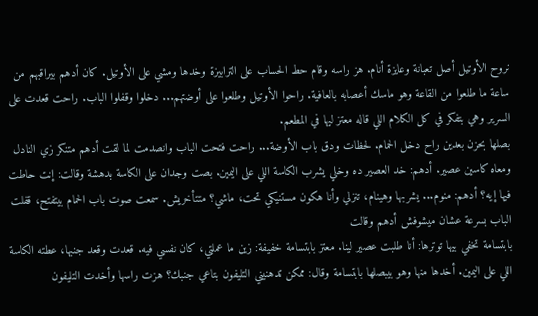نروح الأوتيل أصل تعبانة وعايزة أنام. هز راسه وقام حط الحساب على الترابيزة وخدها ومشي على الأوتيل. كان أدهم بيراقبهم من ساعة ما طلعوا من القاعة وهو ماسك أعصابه بالعافية. راحوا الأوتيل وطلعوا على أوضتهم... دخلوا وقفلوا الباب. راحت قعدت على السرير وهي بتفكر في كل الكلام اللي قاله معتز ليها في المطعم.
بصلها بحزن بعدين راح دخل الحمام. لحظات ودق باب الأوضة... راحت فتحت الباب وانصدمت لما لقت أدهم متنكر زي النادل ومعاه كاسين عصير. أدهم: خد العصير ده وخلي يشرب الكاسة اللي على اليمين. بصت وجدان على الكاسة بدهشة وقالت: إنت حاطت فيها إيه؟ أدهم: منوم... يشربها وهينام، تنزلي وأنا هكون مستنيكي تحت، ماشي؟ متتأخريش. سمعت صوت باب الحمام بيتفتح، قفلت الباب بسرعة عشان ميشوفش أدهم وقالت
بابتسامة تخفي بيها توترها: أنا طلبت عصير لينا. معتز بابتسامة خفيفة: زين ما عملتي، كان نفسي فيه. قعدت وقعد جنبها، عطته الكاسة اللي على اليمين. أخدها منها وهو بيبصلها بابتسامة وقال: ممكن تدهنيني التليفون بتاعي جنبك؟ هزت راسها وأخدت التليفون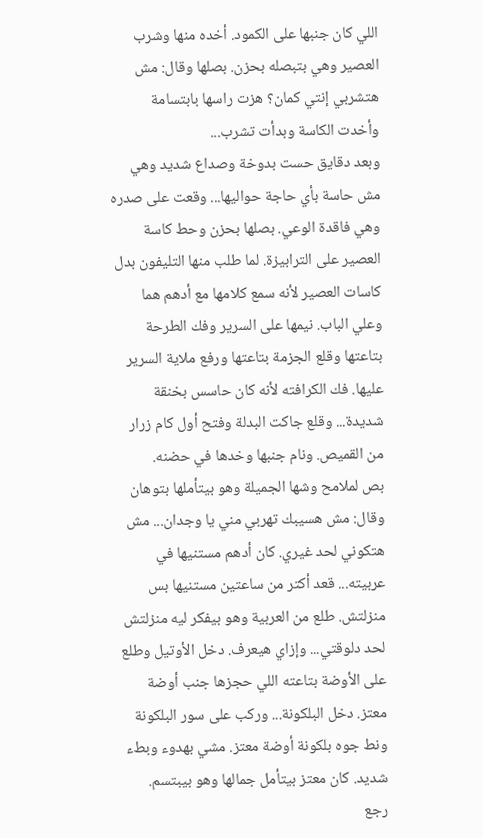اللي كان جنبها على الكمود. أخده منها وشرب العصير وهي بتبصله بحزن. بصلها وقال: مش هتشربي إنتي كمان؟ هزت راسها بابتسامة وأخدت الكاسة وبدأت تشرب...
وبعد دقايق حست بدوخة وصداع شديد وهي مش حاسة بأي حاجة حواليها... وقعت على صدره وهي فاقدة الوعي. بصلها بحزن وحط كاسة العصير على الترابيزة. لما طلب منها التليفون بدل كاسات العصير لأنه سمع كلامها مع أدهم هما وعلي الباب. نيمها على السرير وفك الطرحة بتاعتها وقلع الجزمة بتاعتها ورفع ملاية السرير عليها. فك الكرافته لأنه كان حاسس بخنقة شديدة... وقلع جاكت البدلة وفتح أول كام زرار من القميص. ونام جنبها وخدها في حضنه.
بص لملامح وشها الجميلة وهو بيتأملها بتوهان وقال: مش هسيبك تهربي مني يا وجدان... مش هتكوني لحد غيري. كان أدهم مستنيها في عربيته... قعد أكتر من ساعتين مستنيها بس منزلتش. طلع من العربية وهو بيفكر ليه منزلتش لحد دلوقتي... وإزاي هيعرف. دخل الأوتيل وطلع على الأوضة بتاعته اللي حجزها جنب أوضة معتز. دخل البلكونة... وركب على سور البلكونة ونط جوه بلكونة أوضة معتز. مشي بهدوء وبطء شديد. كان معتز بيتأمل جمالها وهو بيبتسم.
رجع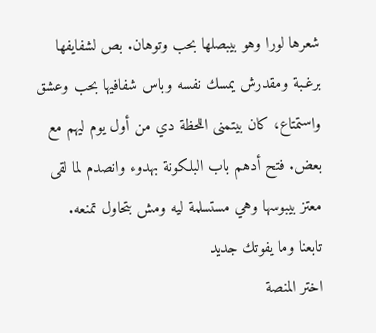شعرها لورا وهو بيبصلها بحب وتوهان. بص لشفايفها برغـبة ومقدرش يمسك نفسه وباس شفافيها بحب وعشق واستمتاع، كان بيتمنى اللحظة دي من أول يوم ليهم مع بعض. فتح أدهم باب البلكونة بهدوء وانصدم لما لقى معتز بيبوسها وهي مستسلمة ليه ومش بتحاول تمنعه.
تابعنا وما يفوتك جديد
اختر المنصة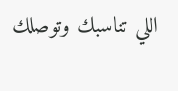اللي تناسبك وتوصلك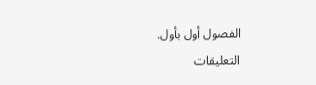الفصول أول بأول.
التعليقات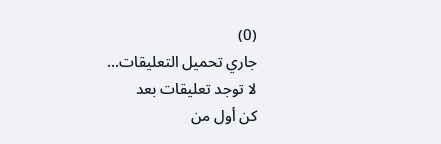(0)
جاري تحميل التعليقات...
لا توجد تعليقات بعد
كن أول من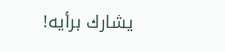يشارك برأيه!